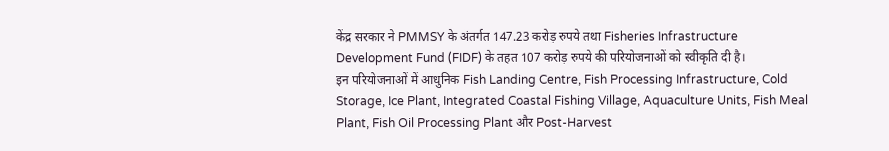केंद्र सरकार ने PMMSY के अंतर्गत 147.23 करोड़ रुपये तथा Fisheries Infrastructure Development Fund (FIDF) के तहत 107 करोड़ रुपये की परियोजनाओं को स्वीकृति दी है।
इन परियोजनाओं में आधुनिक Fish Landing Centre, Fish Processing Infrastructure, Cold Storage, Ice Plant, Integrated Coastal Fishing Village, Aquaculture Units, Fish Meal Plant, Fish Oil Processing Plant और Post-Harvest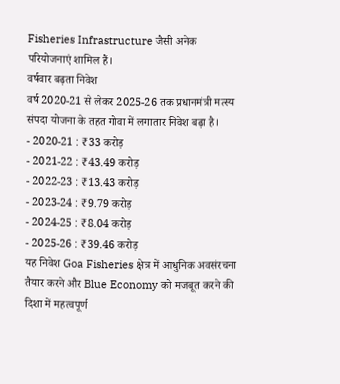Fisheries Infrastructure जैसी अनेक परियोजनाएं शामिल हैं।
वर्षवार बढ़ता निवेश
वर्ष 2020-21 से लेकर 2025-26 तक प्रधानमंत्री मत्स्य संपदा योजना के तहत गोवा में लगातार निवेश बढ़ा है।
- 2020-21 : ₹33 करोड़
- 2021-22 : ₹43.49 करोड़
- 2022-23 : ₹13.43 करोड़
- 2023-24 : ₹9.79 करोड़
- 2024-25 : ₹8.04 करोड़
- 2025-26 : ₹39.46 करोड़
यह निवेश Goa Fisheries क्षेत्र में आधुनिक अवसंरचना तैयार करने और Blue Economy को मजबूत करने की दिशा में महत्वपूर्ण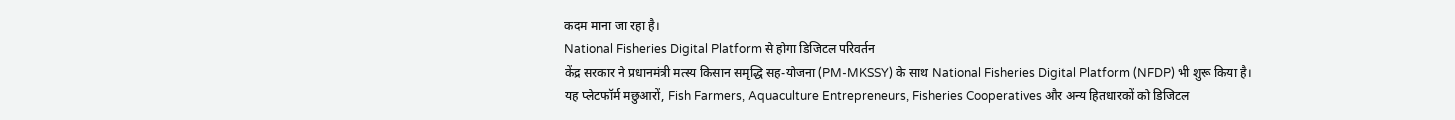कदम माना जा रहा है।
National Fisheries Digital Platform से होगा डिजिटल परिवर्तन
केंद्र सरकार ने प्रधानमंत्री मत्स्य किसान समृद्धि सह-योजना (PM-MKSSY) के साथ National Fisheries Digital Platform (NFDP) भी शुरू किया है।
यह प्लेटफॉर्म मछुआरों, Fish Farmers, Aquaculture Entrepreneurs, Fisheries Cooperatives और अन्य हितधारकों को डिजिटल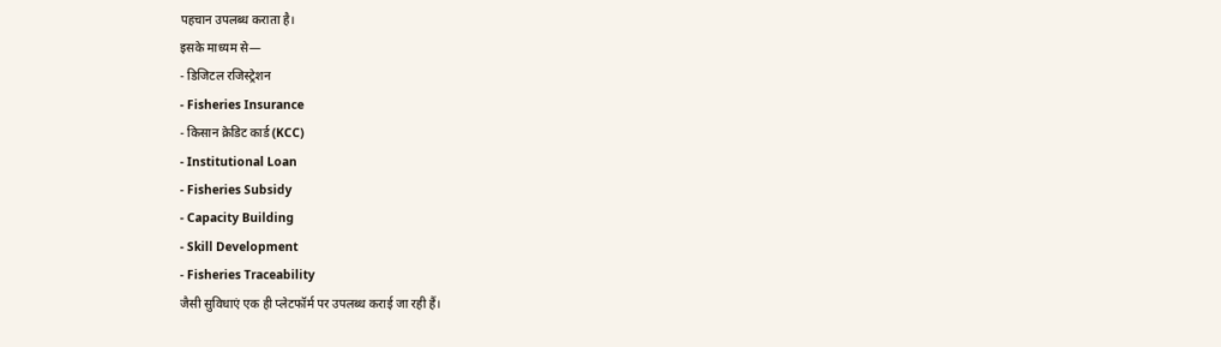पहचान उपलब्ध कराता है।
इसके माध्यम से—
- डिजिटल रजिस्ट्रेशन
- Fisheries Insurance
- किसान क्रेडिट कार्ड (KCC)
- Institutional Loan
- Fisheries Subsidy
- Capacity Building
- Skill Development
- Fisheries Traceability
जैसी सुविधाएं एक ही प्लेटफॉर्म पर उपलब्ध कराई जा रही हैं।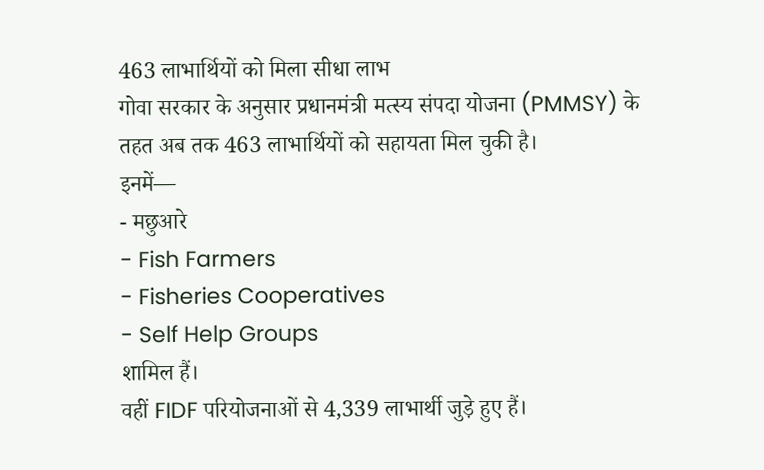463 लाभार्थियों को मिला सीधा लाभ
गोवा सरकार के अनुसार प्रधानमंत्री मत्स्य संपदा योजना (PMMSY) के तहत अब तक 463 लाभार्थियों को सहायता मिल चुकी है।
इनमें—
- मछुआरे
- Fish Farmers
- Fisheries Cooperatives
- Self Help Groups
शामिल हैं।
वहीं FIDF परियोजनाओं से 4,339 लाभार्थी जुड़े हुए हैं।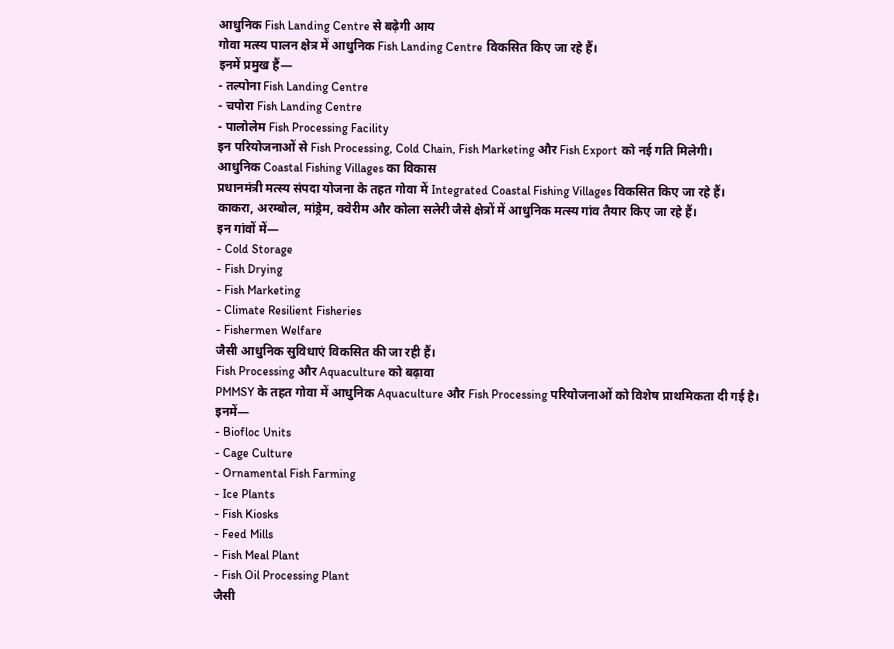आधुनिक Fish Landing Centre से बढ़ेगी आय
गोवा मत्स्य पालन क्षेत्र में आधुनिक Fish Landing Centre विकसित किए जा रहे हैं।
इनमें प्रमुख हैं—
- तल्पोना Fish Landing Centre
- चपोरा Fish Landing Centre
- पालोलेम Fish Processing Facility
इन परियोजनाओं से Fish Processing, Cold Chain, Fish Marketing और Fish Export को नई गति मिलेगी।
आधुनिक Coastal Fishing Villages का विकास
प्रधानमंत्री मत्स्य संपदा योजना के तहत गोवा में Integrated Coastal Fishing Villages विकसित किए जा रहे हैं।
काकरा, अरम्बोल, मांड्रेम, क्वेरीम और कोला सलेरी जैसे क्षेत्रों में आधुनिक मत्स्य गांव तैयार किए जा रहे हैं।
इन गांवों में—
- Cold Storage
- Fish Drying
- Fish Marketing
- Climate Resilient Fisheries
- Fishermen Welfare
जैसी आधुनिक सुविधाएं विकसित की जा रही हैं।
Fish Processing और Aquaculture को बढ़ावा
PMMSY के तहत गोवा में आधुनिक Aquaculture और Fish Processing परियोजनाओं को विशेष प्राथमिकता दी गई है।
इनमें—
- Biofloc Units
- Cage Culture
- Ornamental Fish Farming
- Ice Plants
- Fish Kiosks
- Feed Mills
- Fish Meal Plant
- Fish Oil Processing Plant
जैसी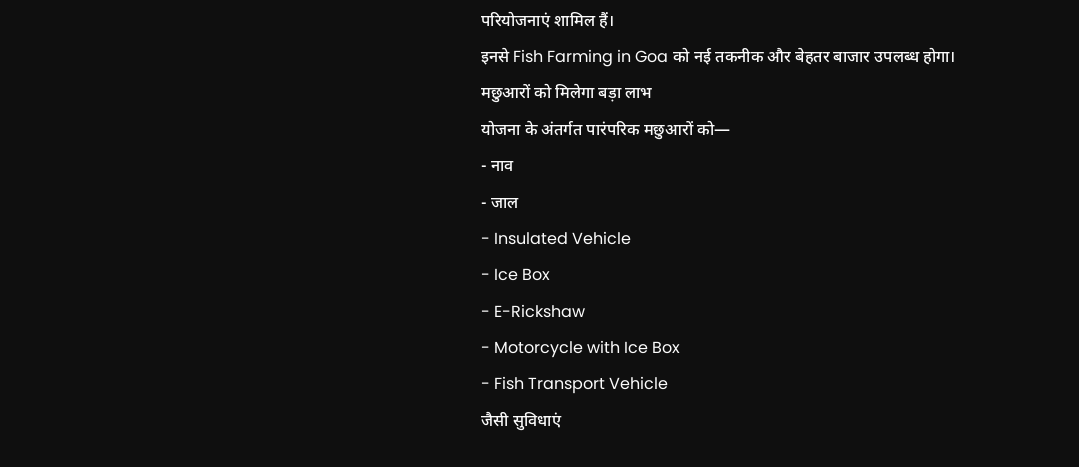परियोजनाएं शामिल हैं।
इनसे Fish Farming in Goa को नई तकनीक और बेहतर बाजार उपलब्ध होगा।
मछुआरों को मिलेगा बड़ा लाभ
योजना के अंतर्गत पारंपरिक मछुआरों को—
- नाव
- जाल
- Insulated Vehicle
- Ice Box
- E-Rickshaw
- Motorcycle with Ice Box
- Fish Transport Vehicle
जैसी सुविधाएं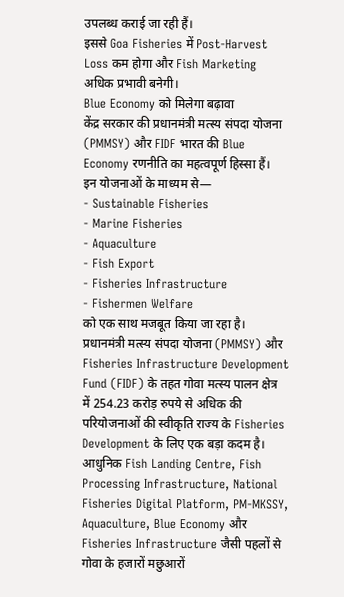उपलब्ध कराई जा रही हैं।
इससे Goa Fisheries में Post-Harvest Loss कम होगा और Fish Marketing अधिक प्रभावी बनेगी।
Blue Economy को मिलेगा बढ़ावा
केंद्र सरकार की प्रधानमंत्री मत्स्य संपदा योजना (PMMSY) और FIDF भारत की Blue Economy रणनीति का महत्वपूर्ण हिस्सा हैं।
इन योजनाओं के माध्यम से—
- Sustainable Fisheries
- Marine Fisheries
- Aquaculture
- Fish Export
- Fisheries Infrastructure
- Fishermen Welfare
को एक साथ मजबूत किया जा रहा है।
प्रधानमंत्री मत्स्य संपदा योजना (PMMSY) और Fisheries Infrastructure Development Fund (FIDF) के तहत गोवा मत्स्य पालन क्षेत्र में 254.23 करोड़ रुपये से अधिक की परियोजनाओं की स्वीकृति राज्य के Fisheries Development के लिए एक बड़ा कदम है। आधुनिक Fish Landing Centre, Fish Processing Infrastructure, National Fisheries Digital Platform, PM-MKSSY, Aquaculture, Blue Economy और Fisheries Infrastructure जैसी पहलों से गोवा के हजारों मछुआरों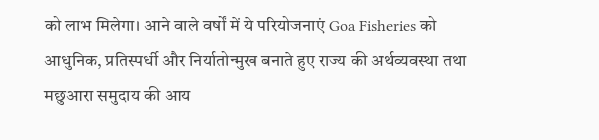को लाभ मिलेगा। आने वाले वर्षों में ये परियोजनाएं Goa Fisheries को आधुनिक, प्रतिस्पर्धी और निर्यातोन्मुख बनाते हुए राज्य की अर्थव्यवस्था तथा मछुआरा समुदाय की आय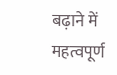बढ़ाने में महत्वपूर्ण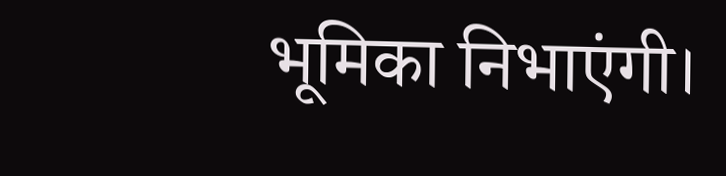भूमिका निभाएंगी।